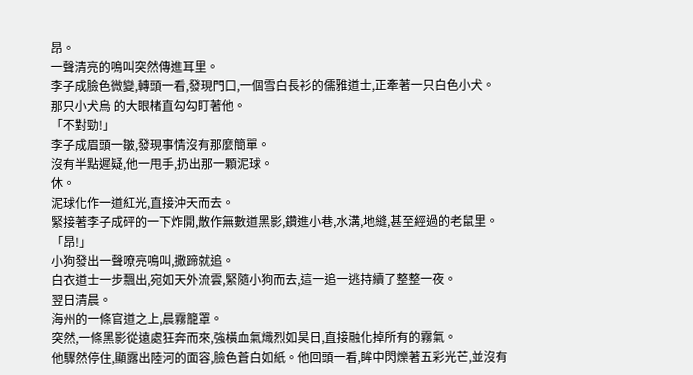昂。
一聲清亮的鳴叫突然傳進耳里。
李子成臉色微變,轉頭一看,發現門口,一個雪白長衫的儒雅道士,正牽著一只白色小犬。
那只小犬烏 的大眼楮直勾勾盯著他。
「不對勁!」
李子成眉頭一皺,發現事情沒有那麼簡單。
沒有半點遲疑,他一甩手,扔出那一顆泥球。
休。
泥球化作一道紅光,直接沖天而去。
緊接著李子成砰的一下炸開,散作無數道黑影,鑽進小巷,水溝,地縫,甚至經過的老鼠里。
「昂!」
小狗發出一聲嘹亮鳴叫,撒蹄就追。
白衣道士一步飄出,宛如天外流雲,緊隨小狗而去,這一追一逃持續了整整一夜。
翌日清晨。
海州的一條官道之上,晨霧籠罩。
突然,一條黑影從遠處狂奔而來,強橫血氣熾烈如昊日,直接融化掉所有的霧氣。
他驟然停住,顯露出陸河的面容,臉色蒼白如紙。他回頭一看,眸中閃爍著五彩光芒,並沒有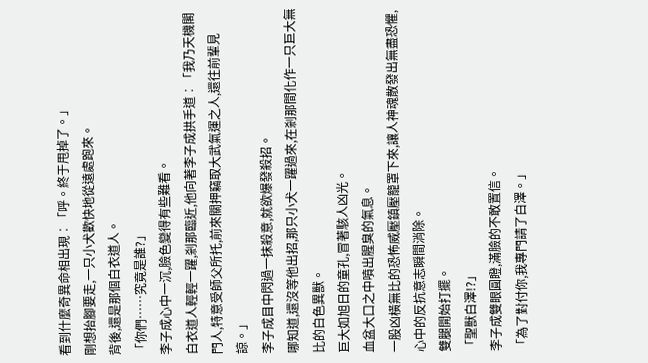看到什麼奇異命相出現︰「呼。終于甩掉了。」
剛想抬腳要走,一只小犬歡快地從遠處跑來。
背後,還是那個白衣道人。
「你們……究竟是誰?」
李子成心中一沉,臉色變得有些難看。
白衣道人輕輕一躍,剎那臨近,他向著李子成拱手道︰「我乃天機閣門人,特意受師父所托,前來關押竊取大武氣運之人,還往前輩見諒。」
李子成目中閃過一抹殺意,就欲爆發殺招。
哪知道,還沒等他出招,那只小犬一躍過來,在剎那間化作一只巨大無比的白色異獸。
巨大如旭日的童孔,冒著駭人凶光。
血盆大口之中噴出腥臭的氣息。
一股凶橫無比的恐怖威壓鎮壓籠罩下來,讓人神魂散發出無盡恐懼,心中的反抗意志瞬間消除。
雙腿開始打擺。
「聖獸白澤!?」
李子成雙眼圓瞪,滿臉的不敢置信。
「為了對付你,我專門請了白澤。」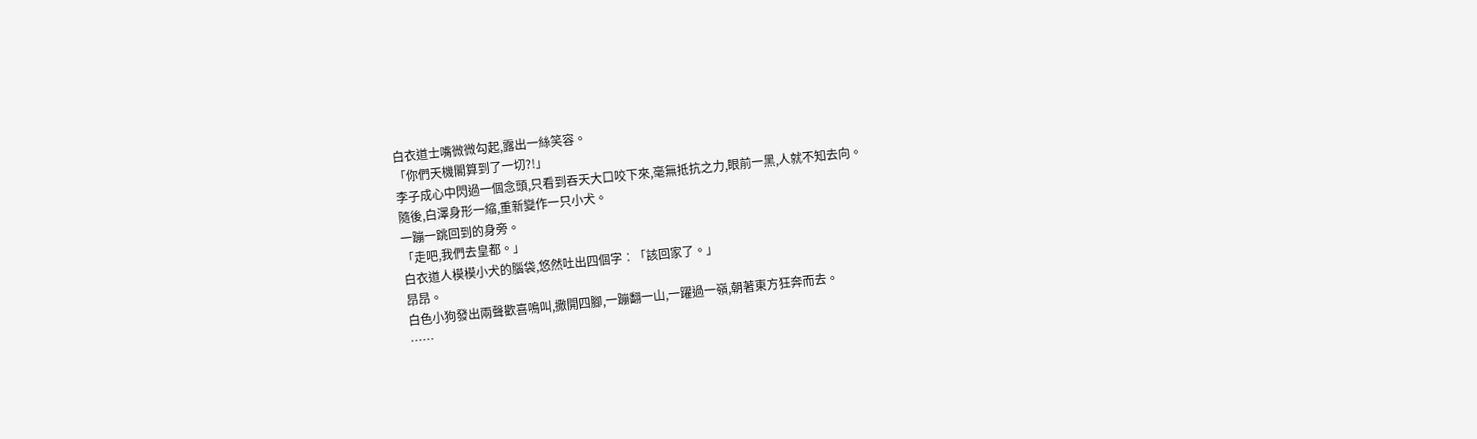白衣道士嘴微微勾起,露出一絲笑容。
「你們天機閣算到了一切?!」
李子成心中閃過一個念頭,只看到吞天大口咬下來,毫無抵抗之力,眼前一黑,人就不知去向。
隨後,白澤身形一縮,重新變作一只小犬。
一蹦一跳回到的身旁。
「走吧,我們去皇都。」
白衣道人模模小犬的腦袋,悠然吐出四個字︰「該回家了。」
昂昂。
白色小狗發出兩聲歡喜鳴叫,撒開四腳,一蹦翻一山,一躍過一嶺,朝著東方狂奔而去。
……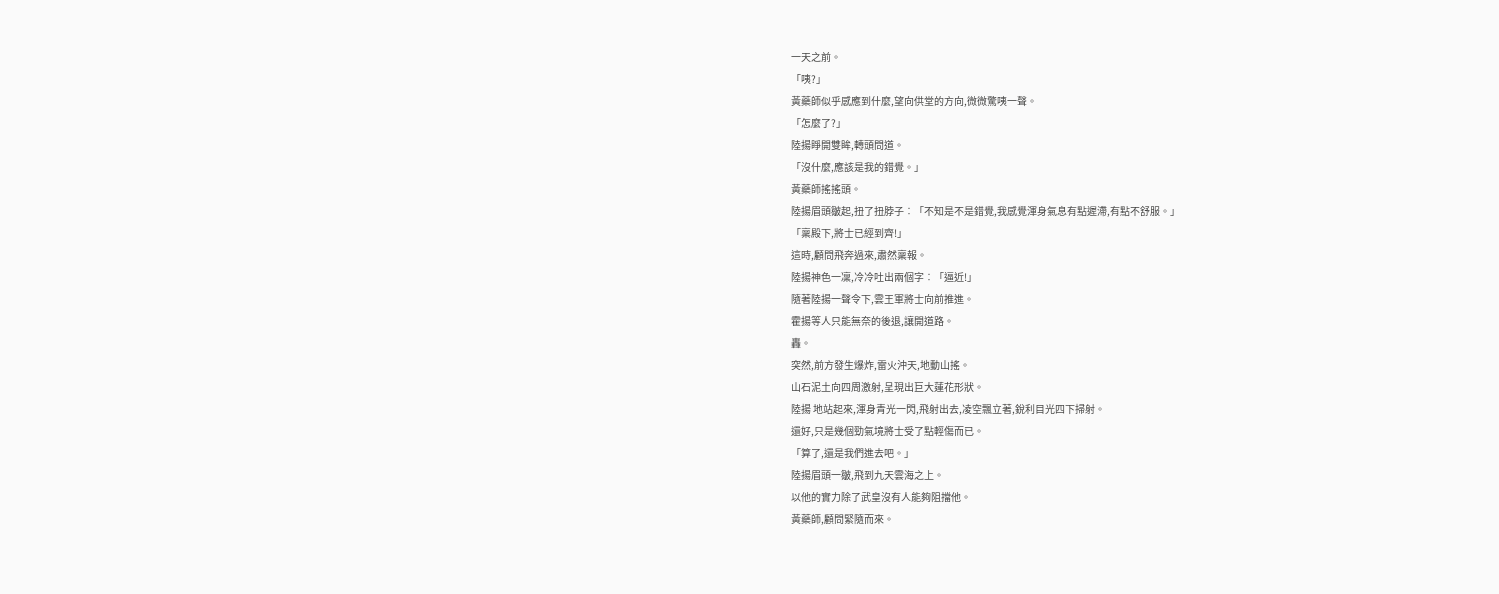一天之前。
「咦?」
黃藥師似乎感應到什麼,望向供堂的方向,微微驚咦一聲。
「怎麼了?」
陸揚睜開雙眸,轉頭問道。
「沒什麼,應該是我的錯覺。」
黃藥師搖搖頭。
陸揚眉頭皺起,扭了扭脖子︰「不知是不是錯覺,我感覺渾身氣息有點遲滯,有點不舒服。」
「稟殿下,將士已經到齊!」
這時,顧問飛奔過來,肅然稟報。
陸揚神色一凜,冷冷吐出兩個字︰「逼近!」
隨著陸揚一聲令下,雲王軍將士向前推進。
霍揚等人只能無奈的後退,讓開道路。
轟。
突然,前方發生爆炸,雷火沖天,地動山搖。
山石泥土向四周激射,呈現出巨大蓮花形狀。
陸揚 地站起來,渾身青光一閃,飛射出去,凌空飄立著,銳利目光四下掃射。
還好,只是幾個勁氣境將士受了點輕傷而已。
「算了,還是我們進去吧。」
陸揚眉頭一皺,飛到九天雲海之上。
以他的實力除了武皇沒有人能夠阻擋他。
黃藥師,顧問緊隨而來。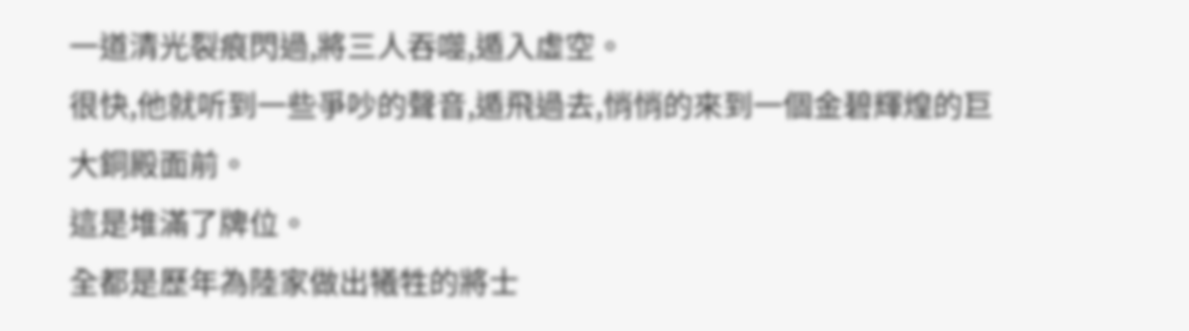一道清光裂痕閃過,將三人吞噬,遁入虛空。
很快,他就听到一些爭吵的聲音,遁飛過去,悄悄的來到一個金碧輝煌的巨大銅殿面前。
這是堆滿了牌位。
全都是歷年為陸家做出犧牲的將士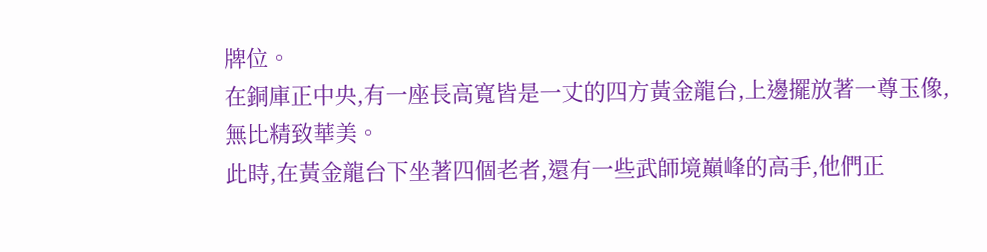牌位。
在銅庫正中央,有一座長高寬皆是一丈的四方黃金龍台,上邊擺放著一尊玉像,無比精致華美。
此時,在黃金龍台下坐著四個老者,還有一些武師境巔峰的高手,他們正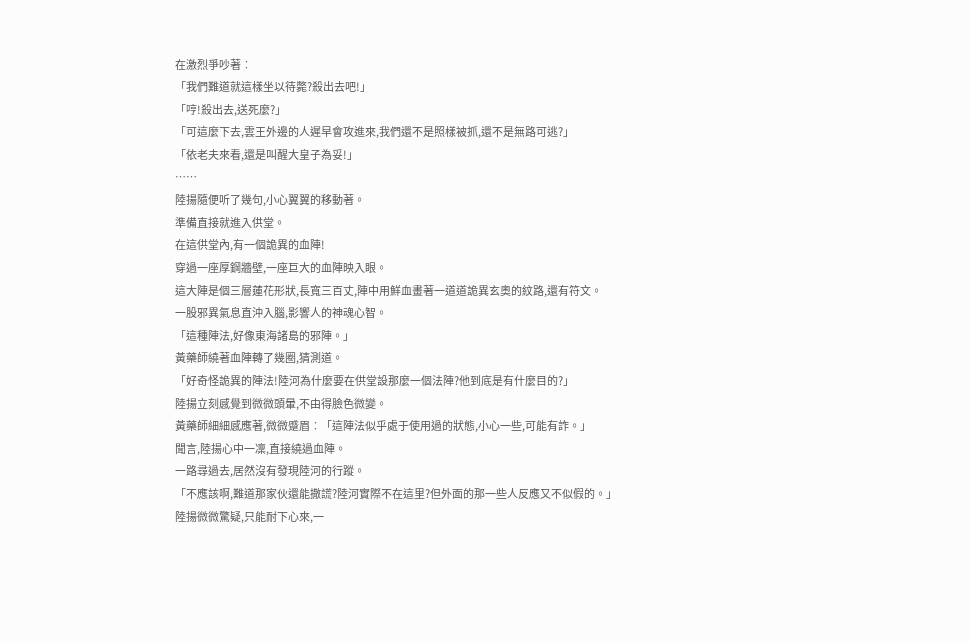在激烈爭吵著︰
「我們難道就這樣坐以待斃?殺出去吧!」
「哼!殺出去,送死麼?」
「可這麼下去,雲王外邊的人遲早會攻進來,我們還不是照樣被抓,還不是無路可逃?」
「依老夫來看,還是叫醒大皇子為妥!」
……
陸揚隨便听了幾句,小心翼翼的移動著。
準備直接就進入供堂。
在這供堂內,有一個詭異的血陣!
穿過一座厚鋼牆壁,一座巨大的血陣映入眼。
這大陣是個三層蓮花形狀,長寬三百丈,陣中用鮮血畫著一道道詭異玄奧的紋路,還有符文。
一股邪異氣息直沖入腦,影響人的神魂心智。
「這種陣法,好像東海諸島的邪陣。」
黃藥師繞著血陣轉了幾圈,猜測道。
「好奇怪詭異的陣法!陸河為什麼要在供堂設那麼一個法陣?他到底是有什麼目的?」
陸揚立刻感覺到微微頭暈,不由得臉色微變。
黃藥師細細感應著,微微蹙眉︰「這陣法似乎處于使用過的狀態,小心一些,可能有詐。」
聞言,陸揚心中一凜,直接繞過血陣。
一路尋過去,居然沒有發現陸河的行蹤。
「不應該啊,難道那家伙還能撒謊?陸河實際不在這里?但外面的那一些人反應又不似假的。」
陸揚微微驚疑,只能耐下心來,一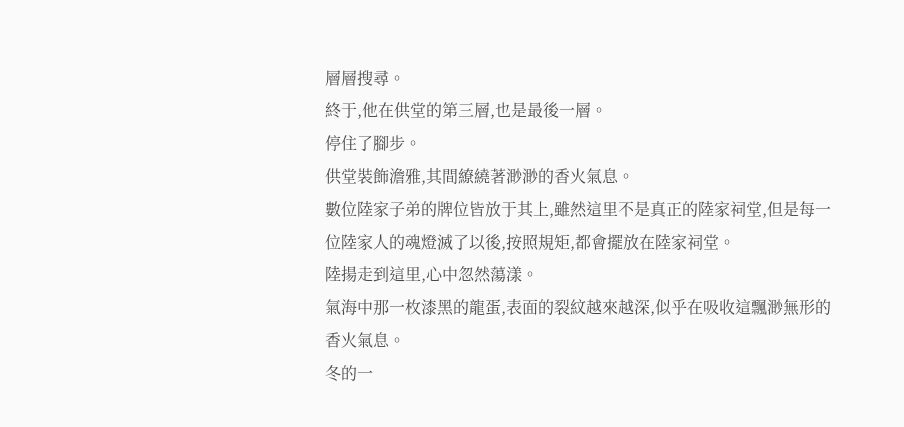層層搜尋。
終于,他在供堂的第三層,也是最後一層。
停住了腳步。
供堂裝飾澹雅,其間繚繞著渺渺的香火氣息。
數位陸家子弟的牌位皆放于其上,雖然這里不是真正的陸家祠堂,但是每一位陸家人的魂燈滅了以後,按照規矩,都會擺放在陸家祠堂。
陸揚走到這里,心中忽然蕩漾。
氣海中那一枚漆黑的龍蛋,表面的裂紋越來越深,似乎在吸收這飄渺無形的香火氣息。
冬的一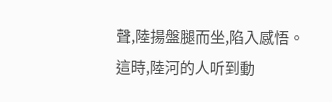聲,陸揚盤腿而坐,陷入感悟。
這時,陸河的人听到動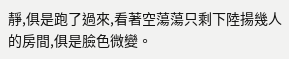靜,俱是跑了過來,看著空蕩蕩只剩下陸揚幾人的房間,俱是臉色微變。